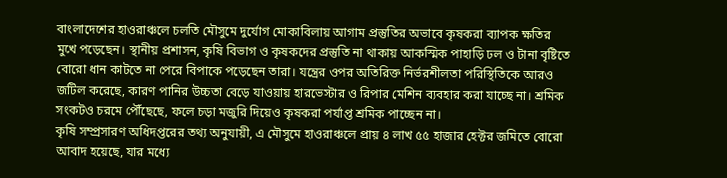বাংলাদেশের হাওরাঞ্চলে চলতি মৌসুমে দুর্যোগ মোকাবিলায় আগাম প্রস্তুতির অভাবে কৃষকরা ব্যাপক ক্ষতির মুখে পড়েছেন। স্থানীয় প্রশাসন, কৃষি বিভাগ ও কৃষকদের প্রস্তুতি না থাকায় আকস্মিক পাহাড়ি ঢল ও টানা বৃষ্টিতে বোরো ধান কাটতে না পেরে বিপাকে পড়েছেন তারা। যন্ত্রের ওপর অতিরিক্ত নির্ভরশীলতা পরিস্থিতিকে আরও জটিল করেছে, কারণ পানির উচ্চতা বেড়ে যাওয়ায় হারভেস্টার ও রিপার মেশিন ব্যবহার করা যাচ্ছে না। শ্রমিক সংকটও চরমে পৌঁছেছে, ফলে চড়া মজুরি দিয়েও কৃষকরা পর্যাপ্ত শ্রমিক পাচ্ছেন না।
কৃষি সম্প্রসারণ অধিদপ্তরের তথ্য অনুযায়ী, এ মৌসুমে হাওরাঞ্চলে প্রায় ৪ লাখ ৫৫ হাজার হেক্টর জমিতে বোরো আবাদ হয়েছে, যার মধ্যে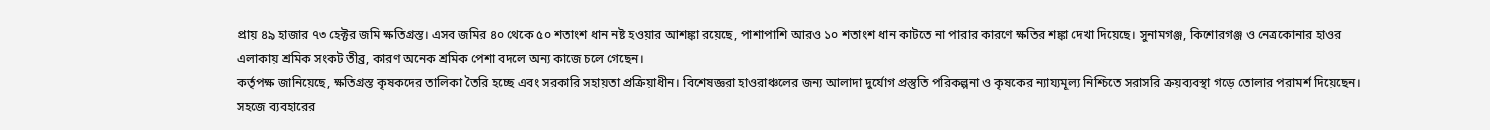প্রায় ৪৯ হাজার ৭৩ হেক্টর জমি ক্ষতিগ্রস্ত। এসব জমির ৪০ থেকে ৫০ শতাংশ ধান নষ্ট হওয়ার আশঙ্কা রয়েছে, পাশাপাশি আরও ১০ শতাংশ ধান কাটতে না পারার কারণে ক্ষতির শঙ্কা দেখা দিয়েছে। সুনামগঞ্জ, কিশোরগঞ্জ ও নেত্রকোনার হাওর এলাকায় শ্রমিক সংকট তীব্র, কারণ অনেক শ্রমিক পেশা বদলে অন্য কাজে চলে গেছেন।
কর্তৃপক্ষ জানিয়েছে, ক্ষতিগ্রস্ত কৃষকদের তালিকা তৈরি হচ্ছে এবং সরকারি সহায়তা প্রক্রিয়াধীন। বিশেষজ্ঞরা হাওরাঞ্চলের জন্য আলাদা দুর্যোগ প্রস্তুতি পরিকল্পনা ও কৃষকের ন্যায্যমূল্য নিশ্চিতে সরাসরি ক্রয়ব্যবস্থা গড়ে তোলার পরামর্শ দিয়েছেন।
সহজে ব্যবহারের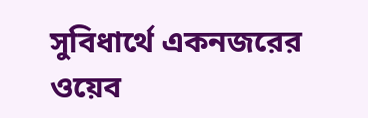সুবিধার্থে একনজরের ওয়েব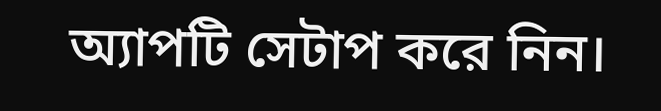অ্যাপটি সেটাপ করে নিন।